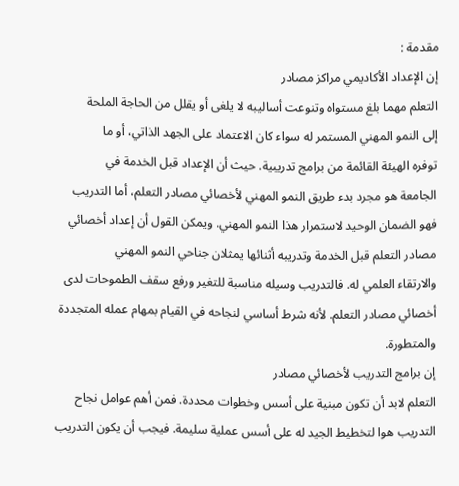مقدمة :
إن الإعداد الأكاديمي مراكز مصادر
التعلم مهما بلغ مستواه وتنوعت أساليبه لا يلغى أو يقلل من الحاجة الملحة
إلى النمو المهني المستمر له سواء كان الاعتماد على الجهد الذاتي، أو ما
توفره الهيئة القائمة من برامج تدريبية. حيث أن الإعداد قبل الخدمة في
الجامعة هو مجرد بدء طريق النمو المهني لأخصائي مصادر التعلم، أما التدريب
فهو الضمان الوحيد لاستمرار هذا النمو المهني. ويمكن القول أن إعداد أخصائي
مصادر التعلم قبل الخدمة وتدريبه أثنائها يمثلان جناحي النمو المهني
والارتقاء العلمي له. فالتدريب وسيله مناسبة للتغير ورفع سقف الطموحات لدى
أخصائي مصادر التعلم. لأنه شرط أساسي لنجاحه في القيام بمهام عمله المتجددة
والمتطورة.
إن برامج التدريب لأخصائي مصادر
التعلم لابد أن تكون مبنية على أسس وخطوات محددة. فمن أهم عوامل نجاح
التدريب هوا لتخطيط الجيد له على أسس عملية سليمة. فيجب أن يكون التدريب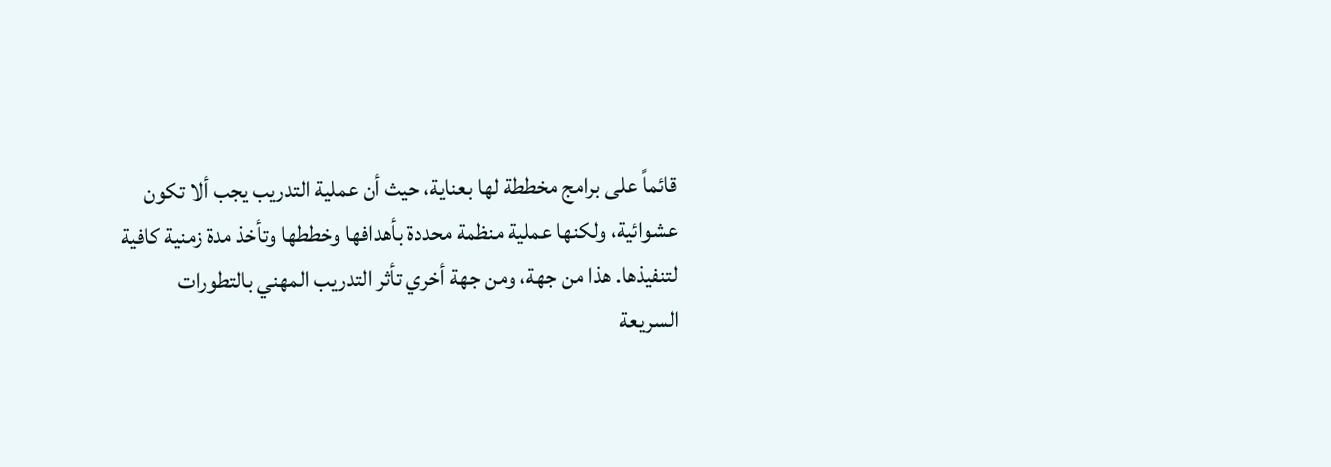قائماً على برامج مخططة لها بعناية، حيث أن عملية التدريب يجب ألا تكون
عشوائية، ولكنها عملية منظمة محددة بأهدافها وخططها وتأخذ مدة زمنية كافية
لتنفيذها. هذا من جهة، ومن جهة أخري تأثر التدريب المهني بالتطورات
السريعة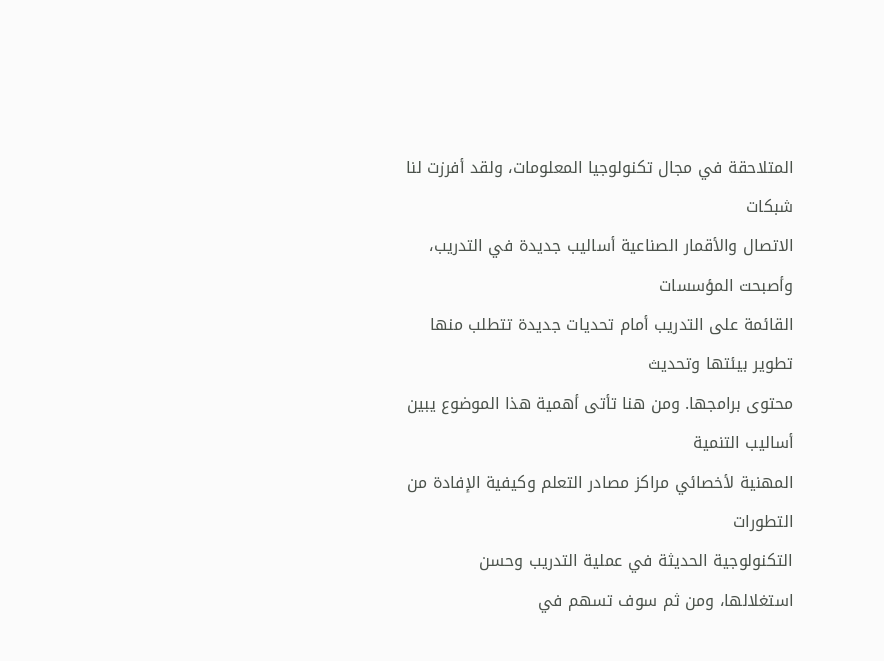المتلاحقة في مجال تكنولوجيا المعلومات، ولقد أفرزت لنا شبكات
الاتصال والأقمار الصناعية أساليب جديدة في التدريب، وأصبحت المؤسسات
القائمة على التدريب أمام تحديات جديدة تتطلب منها تطوير بيئتها وتحديث
محتوى برامجها. ومن هنا تأتى أهمية هذا الموضوع يبين أساليب التنمية
المهنية لأخصائي مراكز مصادر التعلم وكيفية الإفادة من التطورات
التكنولوجية الحديثة في عملية التدريب وحسن استغلالها، ومن ثم سوف تسهم في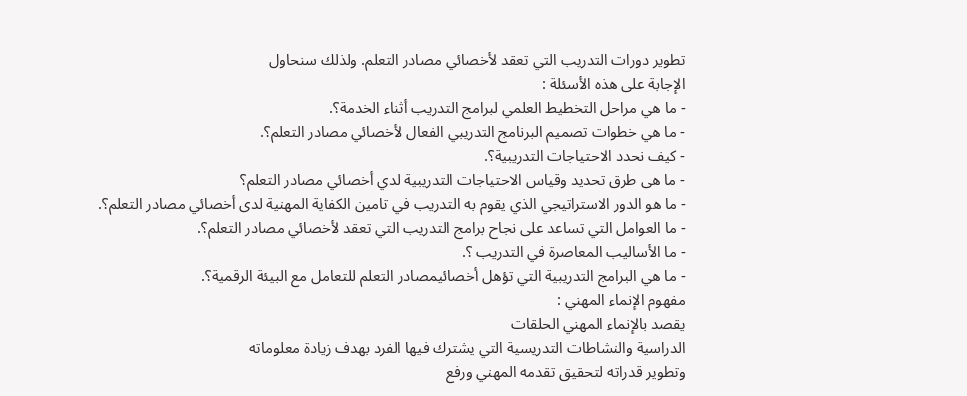تطوير دورات التدريب التي تعقد لأخصائي مصادر التعلم. ولذلك سنحاول
الإجابة على هذه الأسئلة :
- ما هي مراحل التخطيط العلمي لبرامج التدريب أثناء الخدمة؟.
- ما هي خطوات تصميم البرنامج التدريبي الفعال لأخصائي مصادر التعلم؟.
- كيف نحدد الاحتياجات التدريبية؟.
- ما هى طرق تحديد وقياس الاحتياجات التدريبية لدي أخصائي مصادر التعلم؟
- ما هو الدور الاستراتيجي الذي يقوم به التدريب في تامين الكفاية المهنية لدى أخصائي مصادر التعلم؟.
- ما العوامل التي تساعد على نجاح برامج التدريب التي تعقد لأخصائي مصادر التعلم؟.
- ما الأساليب المعاصرة في التدريب ؟.
- ما هي البرامج التدريبية التي تؤهل أخصائيمصادر التعلم للتعامل مع البيئة الرقمية؟.
مفهوم الإنماء المهني :
يقصد بالإنماء المهني الحلقات
الدراسية والنشاطات التدريسية التي يشترك فيها الفرد بهدف زيادة معلوماته
وتطوير قدراته لتحقيق تقدمه المهني ورفع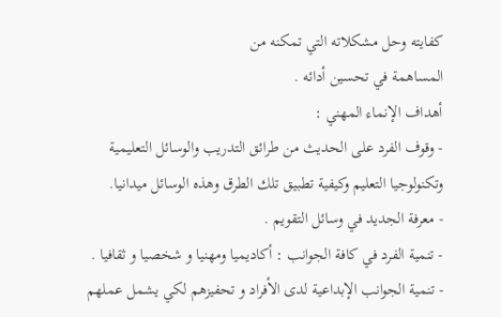كفايته وحل مشكلاته التي تمكنه من
المساهمة في تحسين أدائه .
أهداف الإنماء المهني :
- وقوف الفرد على الحديث من طرائق التدريب والوسائل التعليمية وتكنولوجيا التعليم وكيفية تطبيق تلك الطرق وهذه الوسائل ميدانيا.
- معرفة الجديد في وسائل التقويم .
- تنمية الفرد في كافة الجوانب : أكاديميا ومهنيا و شخصيا و ثقافيا .
- تنمية الجوانب الإبداعية لدى الأفراد و تحفيزهم لكي يشمل عملهم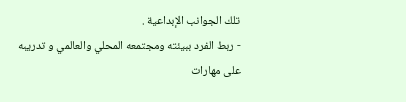تلك الجوانب الإبداعية .
- ربط الفرد ببيئته ومجتمعه المحلي والعالمي و تدريبه على مهارات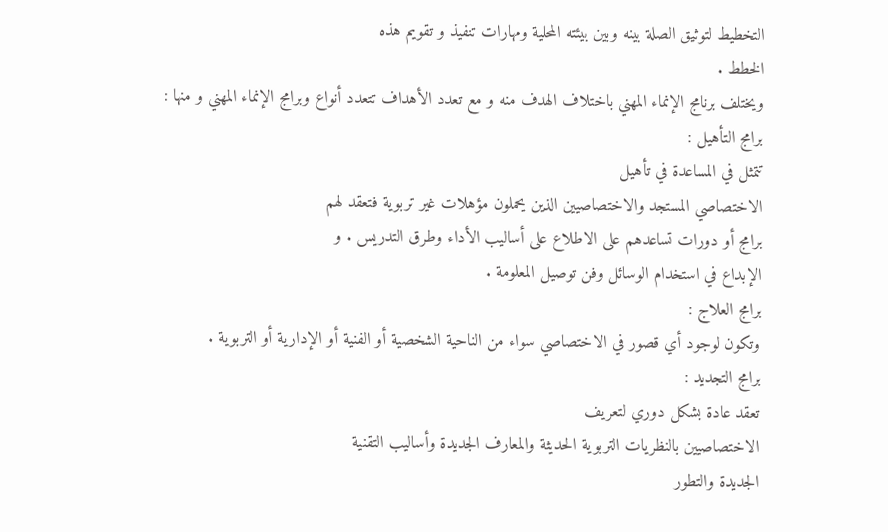التخطيط لتوثيق الصلة بينه وبين بيئته المحلية ومهارات تنفيذ و تقويم هذه
الخطط .
ويختلف برنامج الإنماء المهني باختلاف الهدف منه و مع تعدد الأهداف تتعدد أنواع وبرامج الإنماء المهني و منها :
برامج التأهيل :
تتمثل في المساعدة في تأهيل
الاختصاصي المستجد والاختصاصيين الذين يحملون مؤهلات غير تربوية فتعقد لهم
برامج أو دورات تساعدهم على الاطلاع على أساليب الأداء وطرق التدريس . و
الإبداع في استخدام الوسائل وفن توصيل المعلومة .
برامج العلاج :
وتكون لوجود أي قصور في الاختصاصي سواء من الناحية الشخصية أو الفنية أو الإدارية أو التربوية .
برامج التجديد :
تعقد عادة بشكل دوري لتعريف
الاختصاصيين بالنظريات التربوية الحديثة والمعارف الجديدة وأساليب التقنية
الجديدة والتطور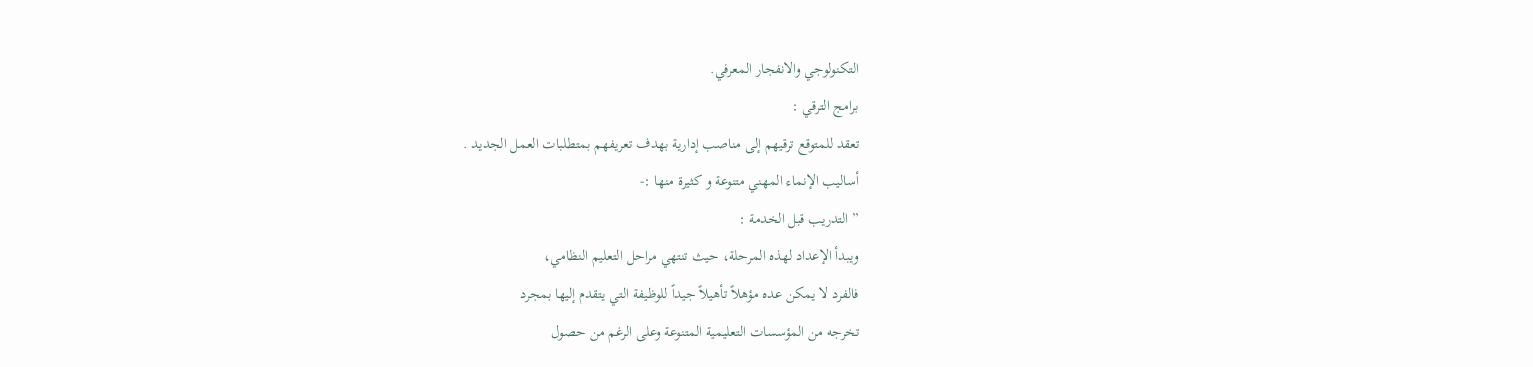التكنولوجي والانفجار المعرفي.
برامج الترقي :
تعقد للمتوقع ترقيهم إلى مناصب إدارية بهدف تعريفهم بمتطلبات العمل الجديد .
أساليب الإنماء المهني متنوعة و كثيرة منها :-
” التدريب قبل الخدمة :
ويبدأ الإعداد لهذه المرحلة، حيث تنتهي مراحل التعليم النظامي،
فالفرد لا يمكن عده مؤهلاً تأهيلاً جيداً للوظيفة التي يتقدم إليها بمجرد
تخرجه من المؤسسات التعليمية المتنوعة وعلى الرغم من حصول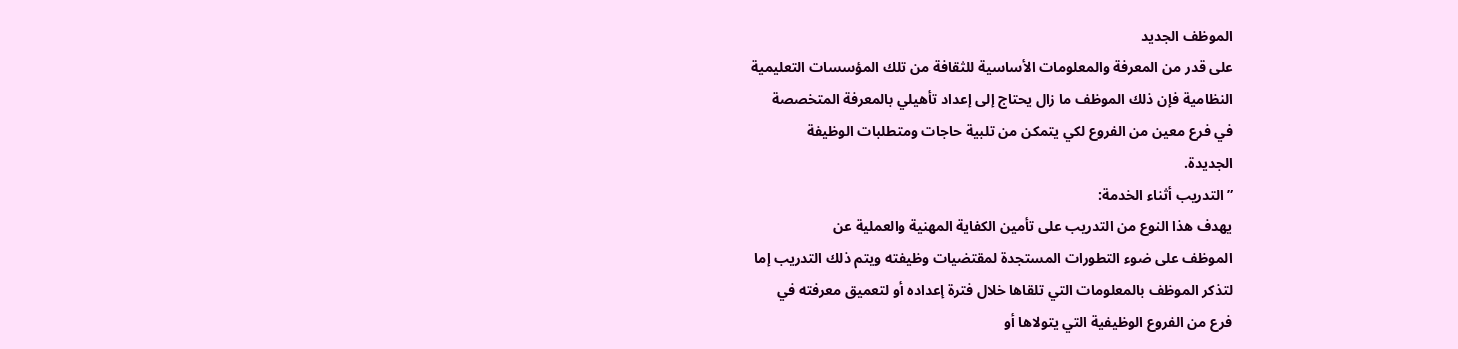الموظف الجديد
على قدر من المعرفة والمعلومات الأساسية للثقافة من تلك المؤسسات التعليمية
النظامية فإن ذلك الموظف ما زال يحتاج إلى إعداد تأهيلي بالمعرفة المتخصصة
في فرع معين من الفروع لكي يتمكن من تلبية حاجات ومتطلبات الوظيفة
الجديدة.
” التدريب أثناء الخدمة:
يهدف هذا النوع من التدريب على تأمين الكفاية المهنية والعملية عن
الموظف على ضوء التطورات المستجدة لمقتضيات وظيفته ويتم ذلك التدريب إما
لتذكر الموظف بالمعلومات التي تلقاها خلال فترة إعداده أو لتعميق معرفته في
فرع من الفروع الوظيفية التي يتولاها أو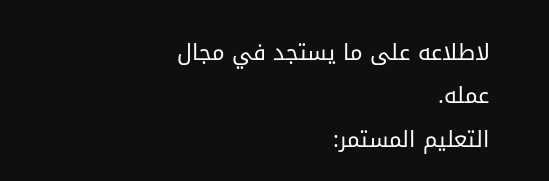لاطلاعه على ما يستجد في مجال
عمله.
التعليم المستمر: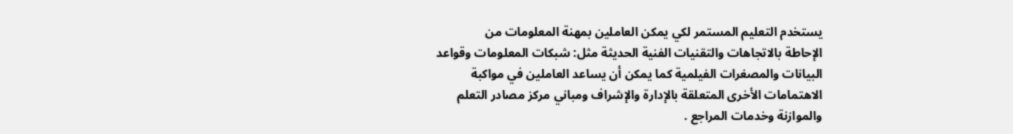يستخدم التعليم المستمر لكي يمكن العاملين بمهنة المعلومات من
الإحاطة بالاتجاهات والتقنيات الفنية الحديثة مثل: شبكات المعلومات وقواعد
البيانات والمصغرات الفيلمية كما يمكن أن يساعد العاملين في مواكبة
الاهتمامات الأخرى المتعلقة بالإدارة والإشراف ومباني مركز مصادر التعلم
والموازنة وخدمات المراجع .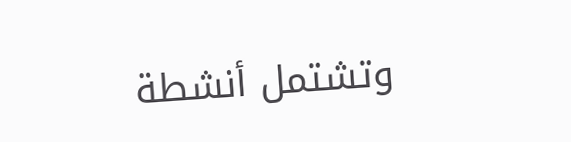وتشتمل أنشطة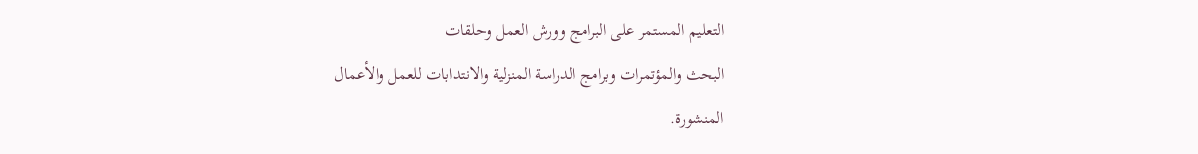التعليم المستمر على البرامج وورش العمل وحلقات
البحث والمؤتمرات وبرامج الدراسة المنزلية والانتدابات للعمل والأعمال
المنشورة.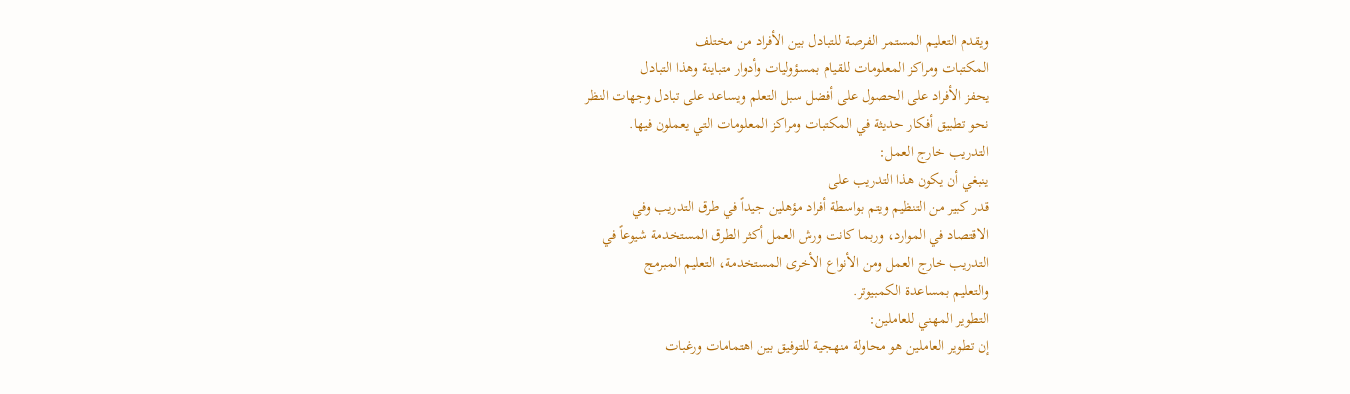ويقدم التعليم المستمر الفرصة للتبادل بين الأفراد من مختلف
المكتبات ومراكز المعلومات للقيام بمسؤوليات وأدوار متباينة وهذا التبادل
يحفز الأفراد على الحصول على أفضل سبل التعلم ويساعد على تبادل وجهات النظر
نحو تطبيق أفكار حديثة في المكتبات ومراكز المعلومات التي يعملون فيها.
التدريب خارج العمل:
ينبغي أن يكون هذا التدريب على
قدر كبير من التنظيم ويتم بواسطة أفراد مؤهلين جيداً في طرق التدريب وفي
الاقتصاد في الموارد، وربما كانت ورش العمل أكثر الطرق المستخدمة شيوعاً في
التدريب خارج العمل ومن الأنواع الأخرى المستخدمة، التعليم المبرمج
والتعليم بمساعدة الكمبيوتر.
التطوير المهني للعاملين:
إن تطوير العاملين هو محاولة منهجية للتوفيق بين اهتمامات ورغبات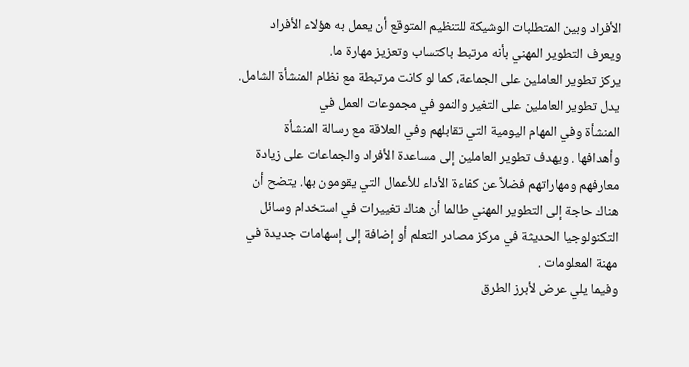الأفراد وبين المتطلبات الوشيكة للتنظيم المتوقع أن يعمل به هؤلاء الأفراد
ويعرف التطوير المهني بأنه مرتبط باكتساب وتعزيز مهارة ما.
يركز تطوير العاملين على الجماعة، كما لو كانت مرتبطة مع نظام المنشأة الشامل.
يدل تطوير العاملين على التغير والنمو في مجموعات العمل في
المنشأة وفي المهام اليومية التي تقابلهم وفي العلاقة مع رسالة المنشأة
وأهدافها . ويهدف تطوير العاملين إلى مساعدة الأفراد والجماعات على زيادة
معارفهم ومهاراتهم فضلاً عن كفاءة الأداء للأعمال التي يقومون بها. يتضح أن
هناك حاجة إلى التطوير المهني طالما أن هناك تغييرات في استخدام وسائل
التكنولوجيا الحديثة في مركز مصادر التعلم أو إضافة إلى إسهامات جديدة في
مهنة المعلومات .
وفيما يلي عرض لأبرز الطرق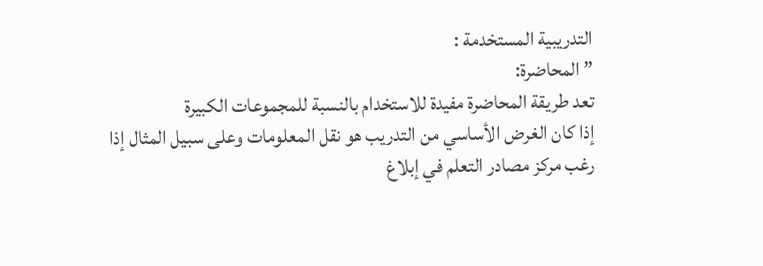التدريبية المستخدمة :
” المحاضرة:
تعد طريقة المحاضرة مفيدة للاستخدام بالنسبة للمجموعات الكبيرة
إذا كان الغرض الأساسي من التدريب هو نقل المعلومات وعلى سبيل المثال إذا
رغب مركز مصادر التعلم في إبلاغ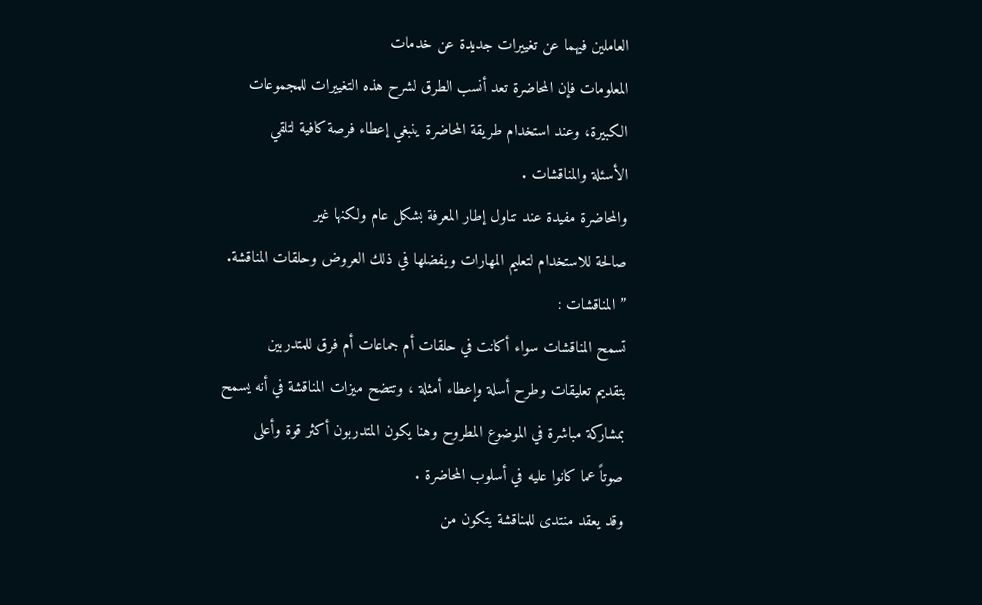العاملين فيهما عن تغييرات جديدة عن خدمات
المعلومات فإن المحاضرة تعد أنسب الطرق لشرح هذه التغييرات للمجموعات
الكبيرة، وعند استخدام طريقة المحاضرة ينبغي إعطاء فرصة كافية لتلقي
الأسئلة والمناقشات .
والمحاضرة مفيدة عند تناول إطار المعرفة بشكل عام ولكنها غير
صالحة للاستخدام لتعليم المهارات ويفضلها في ذلك العروض وحلقات المناقشة.
” المناقشات :
تسمح المناقشات سواء أكانت في حلقات أم جماعات أم فرق للمتدربين
بتقديم تعليقات وطرح أسلة وإعطاء أمثلة ، وتتضح ميزات المناقشة في أنه يسمح
بمشاركة مباشرة في الموضوع المطروح وهنا يكون المتدربون أكثر قوة وأعلى
صوتاً عما كانوا عليه في أسلوب المحاضرة .
وقد يعقد منتدى للمناقشة يتكون من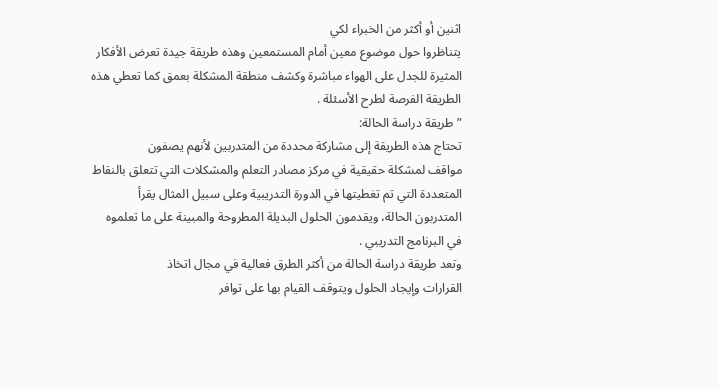اثنين أو أكثر من الخبراء لكي
يتناظروا حول موضوع معين أمام المستمعين وهذه طريقة جيدة تعرض الأفكار
المثيرة للجدل على الهواء مباشرة وكشف منطقة المشكلة بعمق كما تعطي هذه
الطريقة الفرصة لطرح الأسئلة .
” طريقة دراسة الحالة:
تحتاج هذه الطريقة إلى مشاركة محددة من المتدربين لأنهم يصفون
مواقف لمشكلة حقيقية في مركز مصادر التعلم والمشكلات التي تتعلق بالنقاط
المتعددة التي تم تغطيتها في الدورة التدريبية وعلى سبيل المثال يقرأ
المتدربون الحالة، ويقدمون الحلول البديلة المطروحة والمبينة على ما تعلموه
في البرنامج التدريبي .
وتعد طريقة دراسة الحالة من أكثر الطرق فعالية في مجال اتخاذ
القرارات وإيجاد الحلول ويتوقف القيام بها على توافر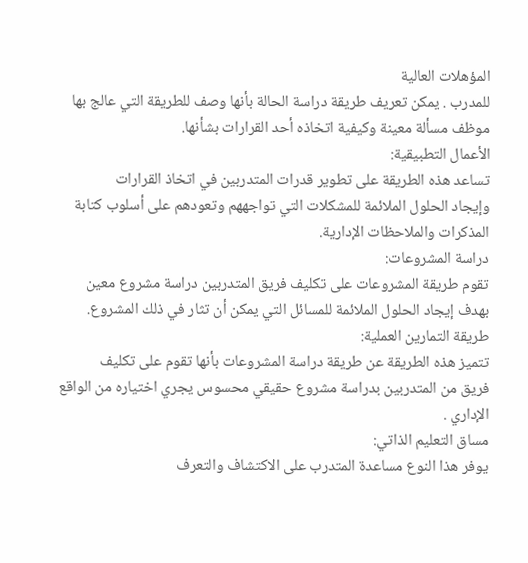المؤهلات العالية
للمدرب . يمكن تعريف طريقة دراسة الحالة بأنها وصف للطريقة التي عالج بها
موظف مسألة معينة وكيفية اتخاذه أحد القرارات بشأنها.
الأعمال التطبيقية:
تساعد هذه الطريقة على تطوير قدرات المتدربين في اتخاذ القرارات
وإيجاد الحلول الملائمة للمشكلات التي تواجههم وتعودهم على أسلوب كتابة
المذكرات والملاحظات الإدارية.
دراسة المشروعات:
تقوم طريقة المشروعات على تكليف فريق المتدربين دراسة مشروع معين
بهدف إيجاد الحلول الملائمة للمسائل التي يمكن أن تثار في ذلك المشروع.
طريقة التمارين العملية:
تتميز هذه الطريقة عن طريقة دراسة المشروعات بأنها تقوم على تكليف
فريق من المتدربين بدراسة مشروع حقيقي محسوس يجري اختياره من الواقع
الإداري .
مساق التعليم الذاتي:
يوفر هذا النوع مساعدة المتدرب على الاكتشاف والتعرف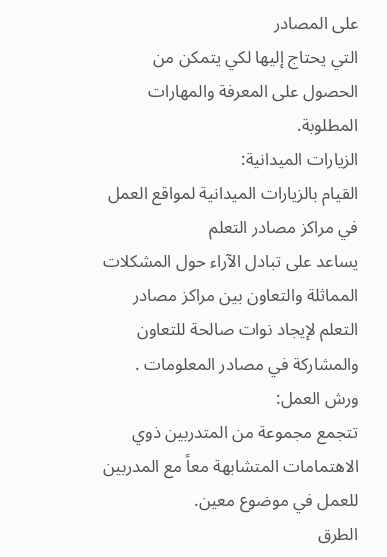على المصادر
التي يحتاج إليها لكي يتمكن من الحصول على المعرفة والمهارات المطلوبة.
الزيارات الميدانية:
القيام بالزيارات الميدانية لمواقع العمل في مراكز مصادر التعلم
يساعد على تبادل الآراء حول المشكلات المماثلة والتعاون بين مراكز مصادر
التعلم لإيجاد نوات صالحة للتعاون والمشاركة في مصادر المعلومات .
ورش العمل:
تتجمع مجموعة من المتدربين ذوي الاهتمامات المتشابهة معاً مع المدربين للعمل في موضوع معين.
الطرق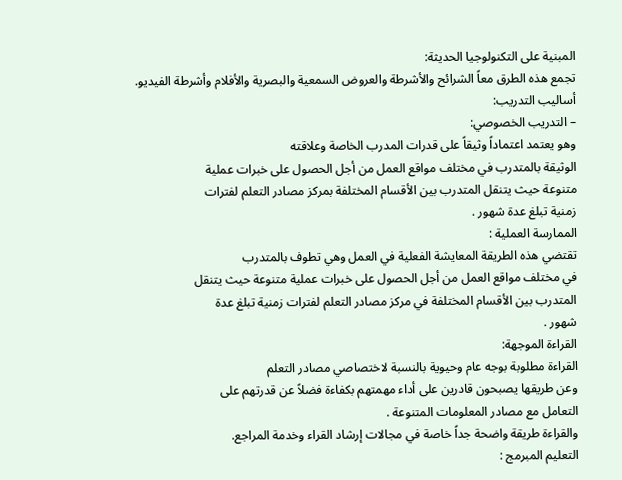المبنية على التكنولوجيا الحديثة:
تجمع هذه الطرق معاً الشرائح والأشرطة والعروض السمعية والبصرية والأفلام وأشرطة الفيديو.
أساليب التدريب:
– التدريب الخصوصي:
وهو يعتمد اعتماداً وثيقاً على قدرات المدرب الخاصة وعلاقته
الوثيقة بالمتدرب في مختلف مواقع العمل من أجل الحصول على خبرات عملية
متنوعة حيث يتنقل المتدرب بين الأقسام المختلفة بمركز مصادر التعلم لفترات
زمنية تبلغ عدة شهور .
الممارسة العملية :
تقتضي هذه الطريقة المعايشة الفعلية في العمل وهي تطوف بالمتدرب
في مختلف مواقع العمل من أجل الحصول على خبرات عملية متنوعة حيث يتنقل
المتدرب بين الأقسام المختلفة في مركز مصادر التعلم لفترات زمنية تبلغ عدة
شهور .
القراءة الموجهة:
القراءة مطلوبة بوجه عام وحيوية بالنسبة لاختصاصي مصادر التعلم
وعن طريقها يصبحون قادرين على أداء مهمتهم بكفاءة فضلاً عن قدرتهم على
التعامل مع مصادر المعلومات المتنوعة .
والقراءة طريقة واضحة جداً خاصة في مجالات إرشاد القراء وخدمة المراجع.
التعليم المبرمج :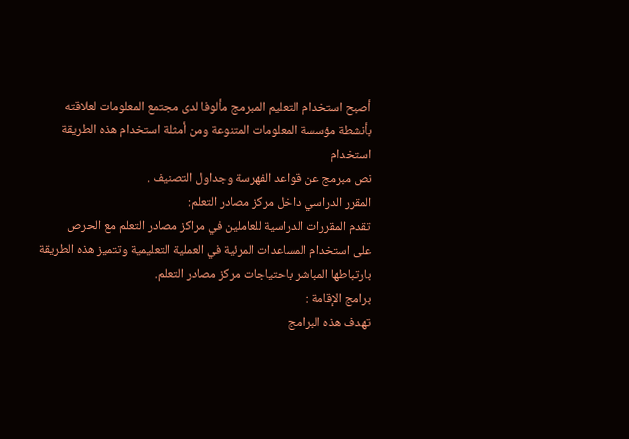أصبح استخدام التعليم المبرمج مألوفا لدى مجتمع المعلومات لعلاقته
بأنشطة مؤسسة المعلومات المتنوعة ومن أمثلة استخدام هذه الطريقة استخدام
نص مبرمج عن قواعد الفهرسة وجداول التصنيف .
المقرر الدراسي داخل مركز مصادر التعلم:
تقدم المقررات الدراسية للعاملين في مراكز مصادر التعلم مع الحرص
على استخدام المساعدات المرئية في العملية التعليمية وتتميز هذه الطريقة
بارتباطها المباشر باحتياجات مركز مصادر التعلم.
برامج الإقامة :
تهدف هذه البرامج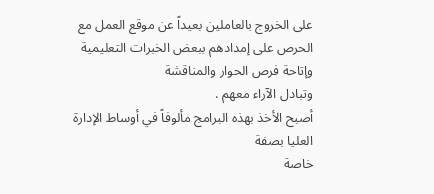على الخروج بالعاملين بعيداً عن موقع العمل مع
الحرص على إمدادهم ببعض الخبرات التعليمية وإتاحة فرص الحوار والمناقشة
وتبادل الآراء معهم .
أصبح الأخذ بهذه البرامج مألوفاً في أوساط الإدارة العليا بصفة
خاصة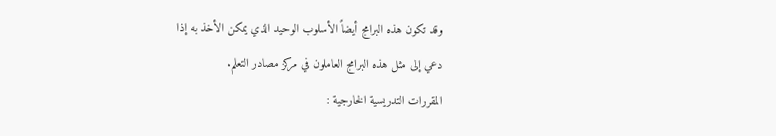وقد تكون هذه البرامج أيضاً الأسلوب الوحيد الذي يمكن الأخذ به إذا
دعي إلى مثل هذه البرامج العاملون في مركز مصادر التعلم.
المقررات التدريسية الخارجية :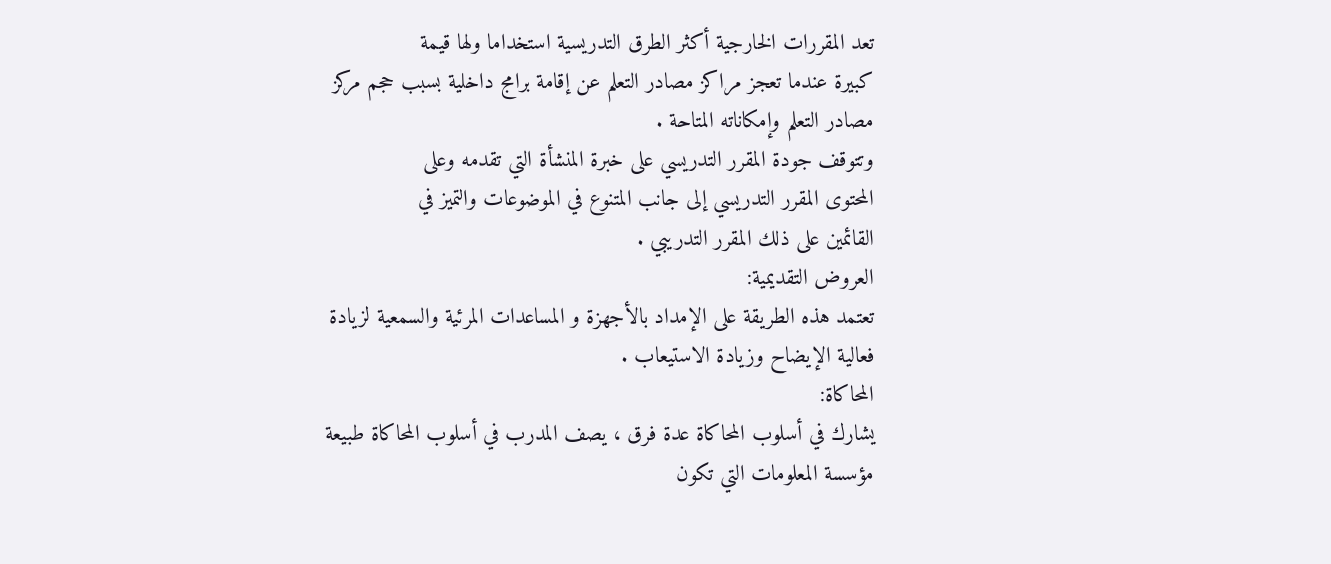تعد المقررات الخارجية أكثر الطرق التدريسية استخداما ولها قيمة
كبيرة عندما تعجز مراكز مصادر التعلم عن إقامة برامج داخلية بسبب حجم مركز
مصادر التعلم وإمكاناته المتاحة .
وتتوقف جودة المقرر التدريسي على خبرة المنشأة التي تقدمه وعلى
المحتوى المقرر التدريسي إلى جانب المتنوع في الموضوعات والتميز في
القائمين على ذلك المقرر التدريبي .
العروض التقديمية:
تعتمد هذه الطريقة على الإمداد بالأجهزة و المساعدات المرئية والسمعية لزيادة فعالية الإيضاح وزيادة الاستيعاب .
المحاكاة:
يشارك في أسلوب المحاكاة عدة فرق ، يصف المدرب في أسلوب المحاكاة طبيعة مؤسسة المعلومات التي تكون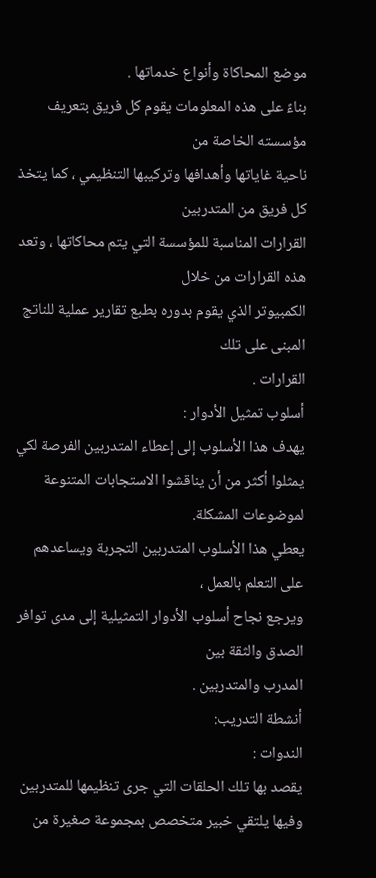موضع المحاكاة وأنواع خدماتها .
بناءً على هذه المعلومات يقوم كل فريق بتعريف مؤسسته الخاصة من
ناحية غاياتها وأهدافها وتركيبها التنظيمي ، كما يتخذ كل فريق من المتدربين
القرارات المناسبة للمؤسسة التي يتم محاكاتها ، وتعد هذه القرارات من خلال
الكمبيوتر الذي يقوم بدوره بطبع تقارير عملية للناتج المبنى على تلك
القرارات .
أسلوب تمثيل الأدوار :
يهدف هذا الأسلوب إلى إعطاء المتدربين الفرصة لكي يمثلوا أكثر من أن يناقشوا الاستجابات المتنوعة لموضوعات المشكلة.
يعطي هذا الأسلوب المتدربين التجربة ويساعدهم على التعلم بالعمل ،
ويرجع نجاح أسلوب الأدوار التمثيلية إلى مدى توافر الصدق والثقة بين
المدرب والمتدربين .
أنشطة التدريب:
الندوات :
يقصد بها تلك الحلقات التي جرى تنظيمها للمتدربين وفيها يلتقي خبير متخصص بمجموعة صغيرة من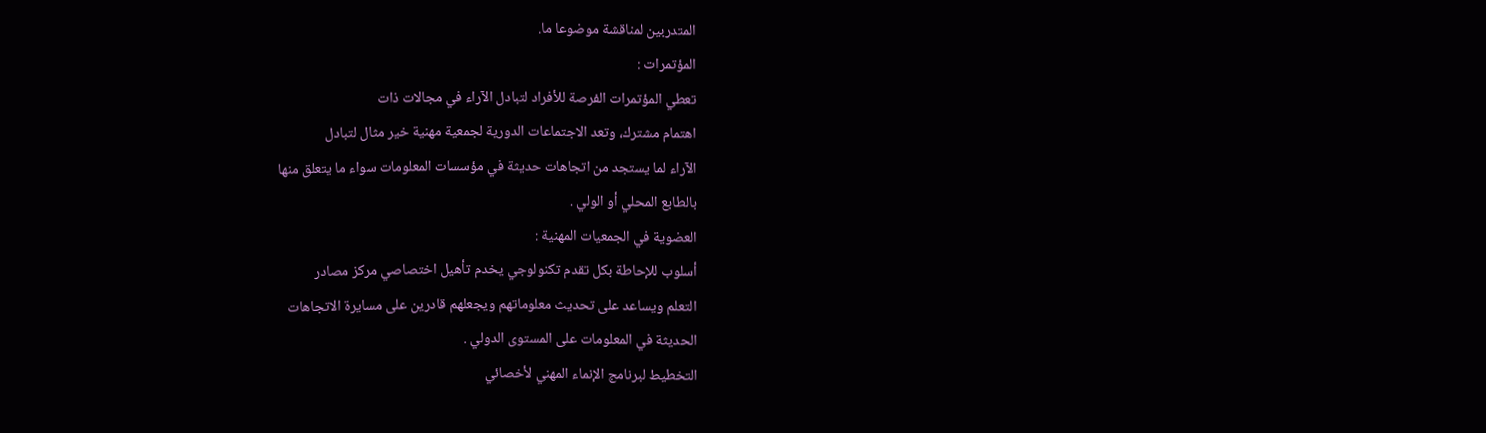المتدربين لمناقشة موضوعا ما.
المؤتمرات :
تعطي المؤتمرات الفرصة للأفراد لتبادل الآراء في مجالات ذات
اهتمام مشترك، وتعد الاجتماعات الدورية لجمعية مهنية خير مثال لتبادل
الآراء لما يستجد من اتجاهات حديثة في مؤسسات المعلومات سواء ما يتعلق منها
بالطابع المحلي أو الولي .
العضوية في الجمعيات المهنية :
أسلوب للإحاطة بكل تقدم تكنولوجي يخدم تأهيل اختصاصي مركز مصادر
التعلم ويساعد على تحديث معلوماتهم ويجعلهم قادرين على مسايرة الاتجاهات
الحديثة في المعلومات على المستوى الدولي .
التخطيط لبرنامج الإنماء المهني لأخصائي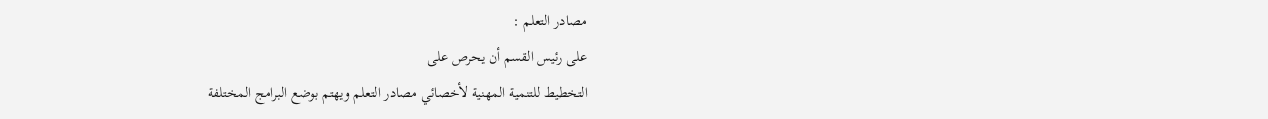مصادر التعلم :
على رئيس القسم أن يحرص على
التخطيط للتنمية المهنية لأخصائي مصادر التعلم ويهتم بوضع البرامج المختلفة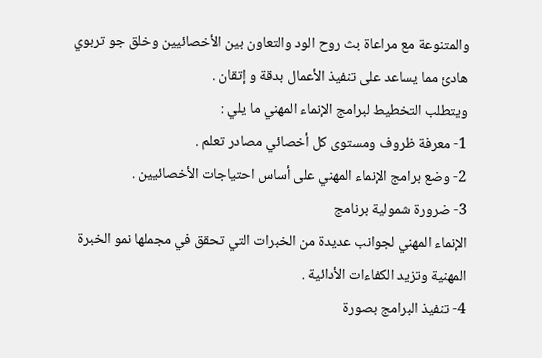والمتنوعة مع مراعاة بث روح الود والتعاون بين الأخصائيين وخلق جو تربوي
هادئ مما يساعد على تنفيذ الأعمال بدقة و إتقان .
ويتطلب التخطيط لبرامج الإنماء المهني ما يلي :
1- معرفة ظروف ومستوى كل أخصائي مصادر تعلم .
2- وضع برامج الإنماء المهني على أساس احتياجات الأخصائيين .
3- ضرورة شمولية برنامج
الإنماء المهني لجوانب عديدة من الخبرات التي تحقق في مجملها نمو الخبرة
المهنية وتزيد الكفاءات الأدائية .
4- تنفيذ البرامج بصورة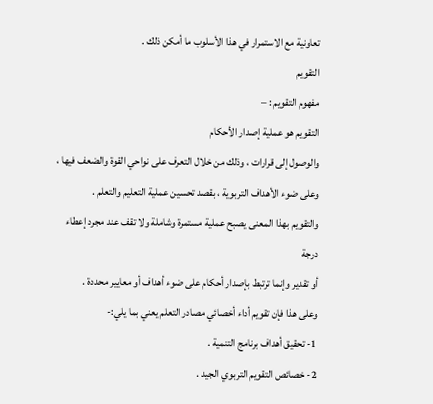تعاونية مع الاستمرار في هذا الأسلوب ما أمكن ذلك .
التقويم
مفهوم التقويم : –
التقويم هو عملية إصدار الأحكام
والوصول إلى قرارات ، وذلك من خلال التعرف على نواحي القوة والضعف فيها ،
وعلى ضوء الأهداف التربوية ، بقصد تحسين عملية التعليم والتعلم .
والتقويم بهذا المعنى يصبح عملية مستمرة وشاملة ولا تقف عند مجرد إعطاء درجة
أو تقدير وإنما ترتبط بإصدار أحكام على ضوء أهداف أو معايير محددة .
وعلى هذا فإن تقويم أداء أخصائي مصادر التعلم يعني بما يلي:-
1- تحقيق أهداف برنامج التنمية .
2- خصائص التقويم التربوي الجيد .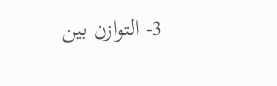3- التوازن بين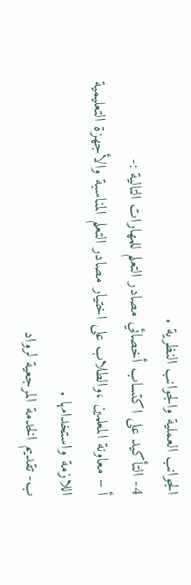الجوانب العملية والجوانب النظرية .
4- التأكيد على اكتساب أخصائي مصادر التعلم للمهارات التالية :-
أ – معاونة المعلمين ،والطلاب على اختيار مصادر التعلم المناسبة والأجهزة التعليمية اللازمة واستخدامها .
ب- تقديم الخدمة المرجعية لرواد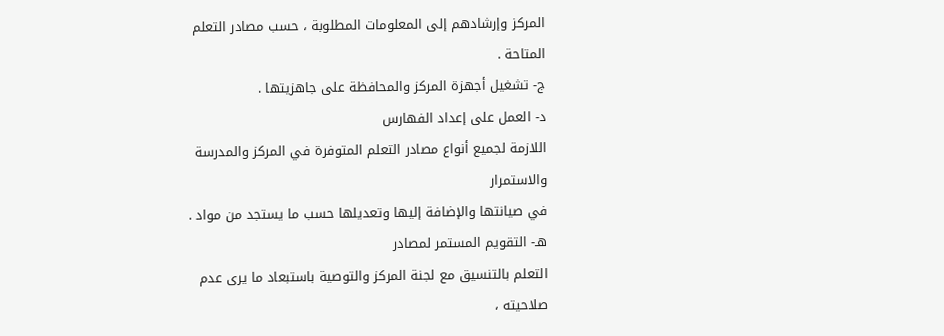المركز وإرشادهم إلى المعلومات المطلوبة ، حسب مصادر التعلم المتاحة .
ج- تشغيل أجهزة المركز والمحافظة على جاهزيتها .
د- العمل على إعداد الفهارس
اللازمة لجميع أنواع مصادر التعلم المتوفرة في المركز والمدرسة والاستمرار
في صيانتها والإضافة إليها وتعديلها حسب ما يستجد من مواد .
هـ- التقويم المستمر لمصادر
التعلم بالتنسيق مع لجنة المركز والتوصية باستبعاد ما يرى عدم صلاحيته ،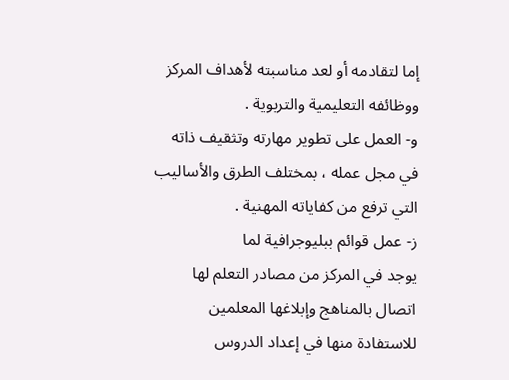إما لتقادمه أو لعد مناسبته لأهداف المركز ووظائفه التعليمية والتربوية .
و- العمل على تطوير مهارته وتثقيف ذاته في مجل عمله ، بمختلف الطرق والأساليب التي ترفع من كفاياته المهنية .
ز- عمل قوائم ببليوجرافية لما
يوجد في المركز من مصادر التعلم لها اتصال بالمناهج وإبلاغها المعلمين
للاستفادة منها في إعداد الدروس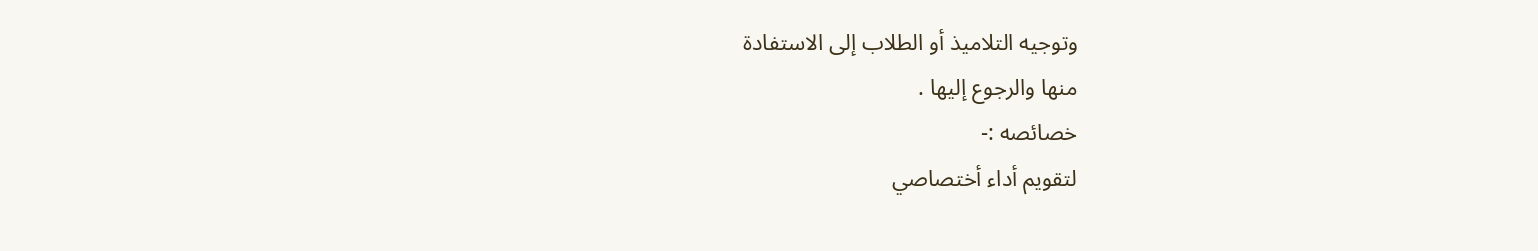وتوجيه التلاميذ أو الطلاب إلى الاستفادة
منها والرجوع إليها .
خصائصه :-
لتقويم أداء أختصاصي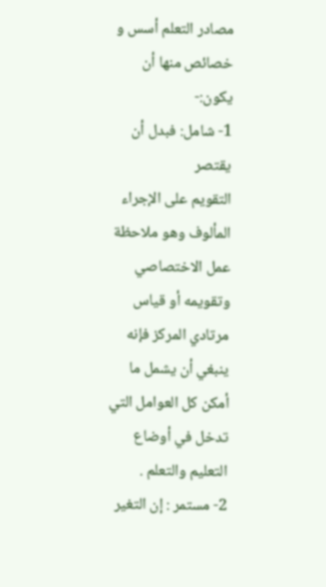مصادر التعلم أسس و خصائص منها أن يكون:-
1- شامل: فبدل أن يقتصر
التقويم على الإجراء المألوف وهو ملاحظة عمل الاختصاصي وتقويمه أو قياس
مرتادي المركز فإنه ينبغي أن يشمل ما أمكن كل العوامل التي تدخل في أوضاع
التعليم والتعلم .
2- مستمر : إن التغير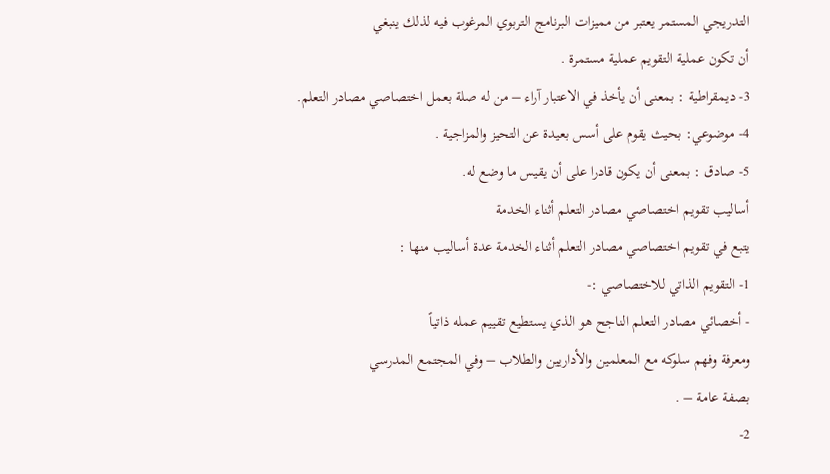التدريجي المستمر يعتبر من مميزات البرنامج التربوي المرغوب فيه لذلك ينبغي
أن تكون عملية التقويم عملية مستمرة .
3- ديمقراطية : بمعنى أن يأخذ في الاعتبار آراء – من له صلة بعمل اختصاصي مصادر التعلم.
4- موضوعي: بحيث يقوم على أسس بعيدة عن التحيز والمزاجية .
5- صادق : بمعنى أن يكون قادرا على أن يقيس ما وضع له.
أساليب تقويم اختصاصي مصادر التعلم أثناء الخدمة
يتبع في تقويم اختصاصي مصادر التعلم أثناء الخدمة عدة أساليب منها :
1- التقويم الذاتي للاختصاصي :-
- أخصائي مصادر التعلم الناجح هو الذي يستطيع تقييم عمله ذاتياً
ومعرفة وفهم سلوكه مع المعلمين والأداريين والطلاب – وفي المجتمع المدرسي
بصفة عامة – .
2-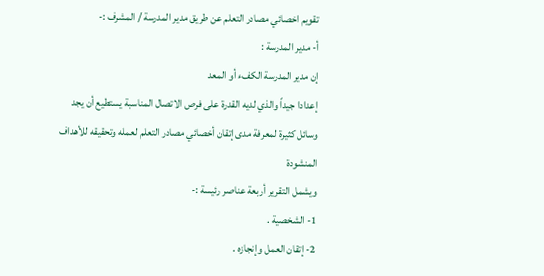تقويم اخصائي مصادر التعلم عن طريق مدير المدرسة / المشرف :-
أ- مدير المدرسة :
إن مدير المدرسة الكفء أو المعد
إعدادا جيداً والذي لديه القدرة على فرص الاتصال المناسبة يستطيع أن يجد
وسائل كثيرة لمعرفة مدى إتقان أخصائي مصادر التعلم لعمله وتحقيقه للأهداف
المنشودة
ويشمل التقرير أربعة عناصر رئيسة :-
1- الشخصية .
2- إتقان العمل وإنجازه .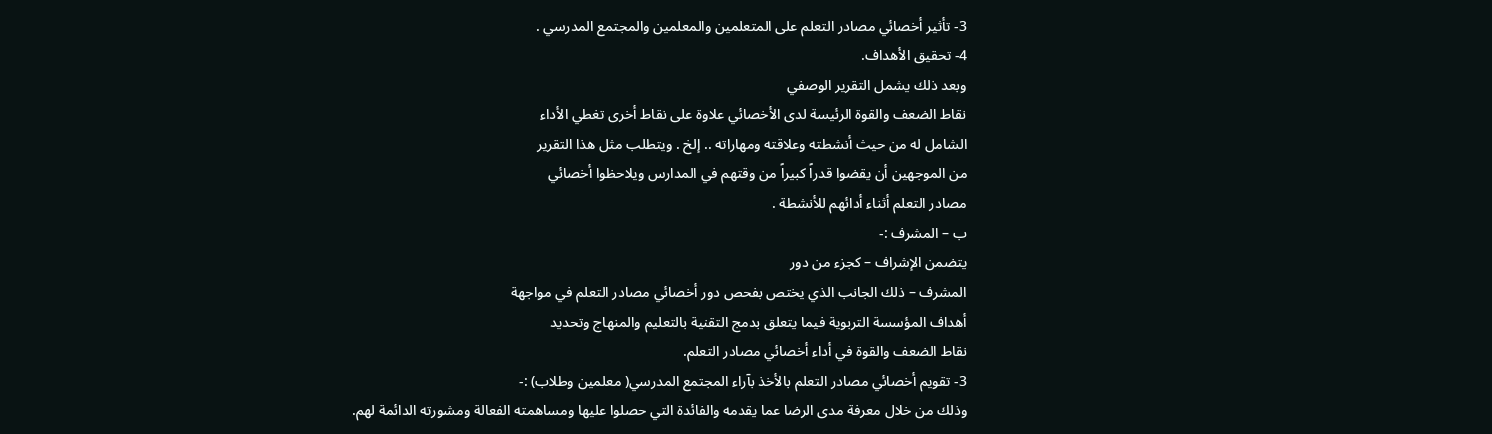3- تأثير أخصائي مصادر التعلم على المتعلمين والمعلمين والمجتمع المدرسي .
4- تحقيق الأهداف.
وبعد ذلك يشمل التقرير الوصفي
نقاط الضعف والقوة الرئيسة لدى الأخصائي علاوة على نقاط أخرى تغطي الأداء
الشامل له من حيث أنشطته وعلاقته ومهاراته .. إلخ . ويتطلب مثل هذا التقرير
من الموجهين أن يقضوا قدراً كبيراً من وقتهم في المدارس ويلاحظوا أخصائي
مصادر التعلم أثناء أدائهم للأنشطة .
ب – المشرف :-
يتضمن الإشراف – كجزء من دور
المشرف – ذلك الجانب الذي يختص بفحص دور أخصائي مصادر التعلم في مواجهة
أهداف المؤسسة التربوية فيما يتعلق بدمج التقنية بالتعليم والمنهاج وتحديد
نقاط الضعف والقوة في أداء أخصائي مصادر التعلم.
3- تقويم أخصائي مصادر التعلم بالأخذ بآراء المجتمع المدرسي( معلمين وطلاب) :-
وذلك من خلال معرفة مدى الرضا عما يقدمه والفائدة التي حصلوا عليها ومساهمته الفعالة ومشورته الدائمة لهم.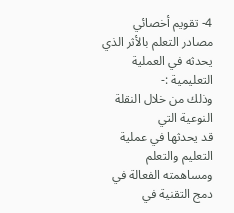4- تقويم أخصائي مصادر التعلم بالأثر الذي يحدثه في العملية التعليمية :-
وذلك من خلال النقلة النوعية التي
قد يحدثها في عملية التعليم والتعلم ومساهمته الفعالة في دمج التقنية في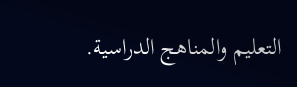التعليم والمناهج الدراسية.